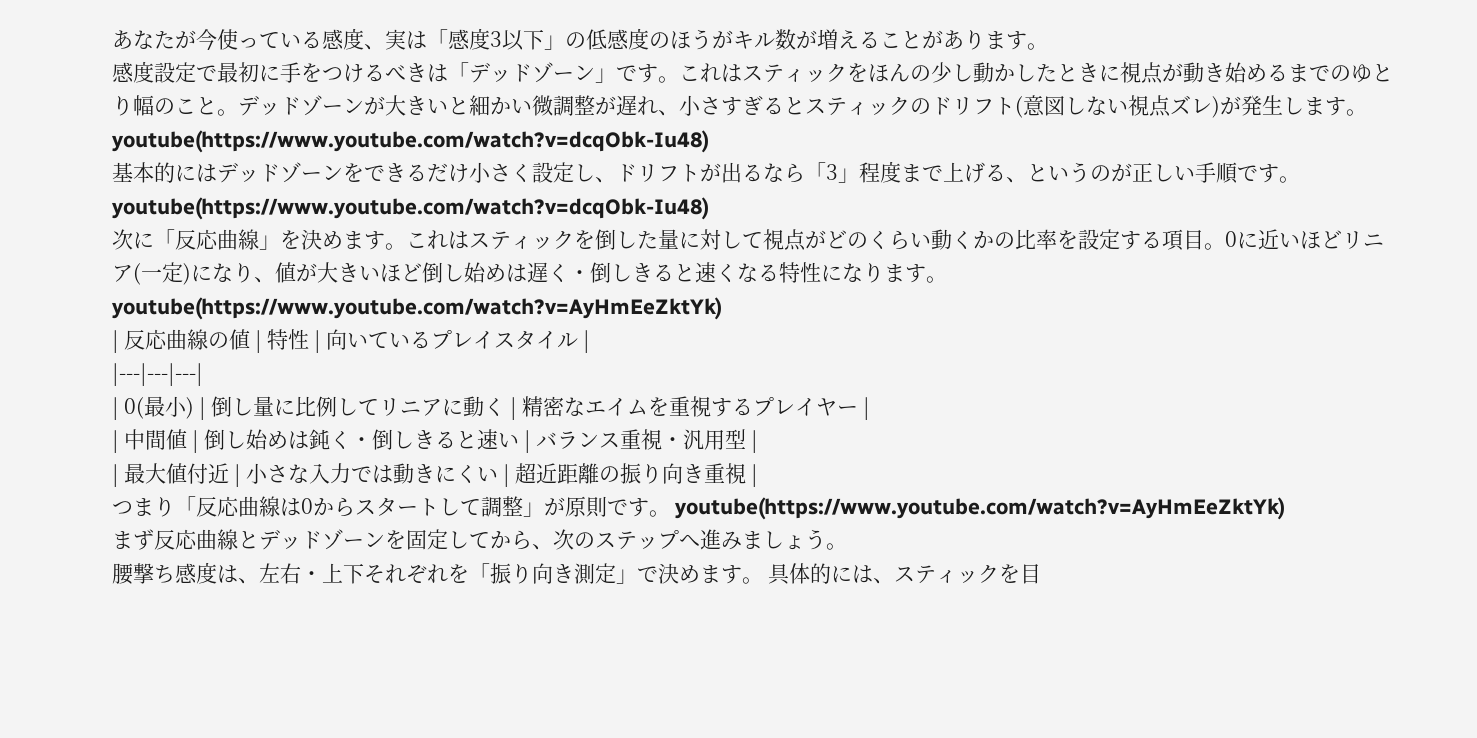あなたが今使っている感度、実は「感度3以下」の低感度のほうがキル数が増えることがあります。
感度設定で最初に手をつけるべきは「デッドゾーン」です。これはスティックをほんの少し動かしたときに視点が動き始めるまでのゆとり幅のこと。デッドゾーンが大きいと細かい微調整が遅れ、小さすぎるとスティックのドリフト(意図しない視点ズレ)が発生します。 youtube(https://www.youtube.com/watch?v=dcqObk-Iu48)
基本的にはデッドゾーンをできるだけ小さく設定し、ドリフトが出るなら「3」程度まで上げる、というのが正しい手順です。 youtube(https://www.youtube.com/watch?v=dcqObk-Iu48)
次に「反応曲線」を決めます。これはスティックを倒した量に対して視点がどのくらい動くかの比率を設定する項目。0に近いほどリニア(一定)になり、値が大きいほど倒し始めは遅く・倒しきると速くなる特性になります。 youtube(https://www.youtube.com/watch?v=AyHmEeZktYk)
| 反応曲線の値 | 特性 | 向いているプレイスタイル |
|---|---|---|
| 0(最小) | 倒し量に比例してリニアに動く | 精密なエイムを重視するプレイヤー |
| 中間値 | 倒し始めは鈍く・倒しきると速い | バランス重視・汎用型 |
| 最大値付近 | 小さな入力では動きにくい | 超近距離の振り向き重視 |
つまり「反応曲線は0からスタートして調整」が原則です。 youtube(https://www.youtube.com/watch?v=AyHmEeZktYk)
まず反応曲線とデッドゾーンを固定してから、次のステップへ進みましょう。
腰撃ち感度は、左右・上下それぞれを「振り向き測定」で決めます。 具体的には、スティックを目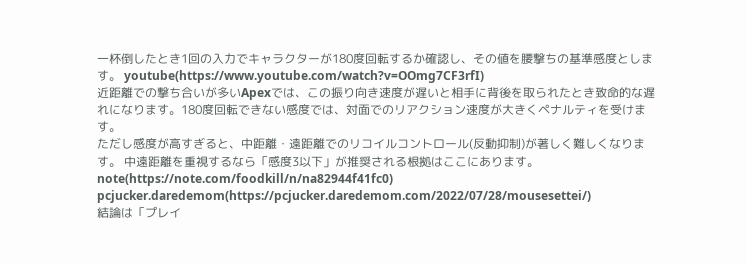一杯倒したとき1回の入力でキャラクターが180度回転するか確認し、その値を腰撃ちの基準感度とします。 youtube(https://www.youtube.com/watch?v=OOmg7CF3rfI)
近距離での撃ち合いが多いApexでは、この振り向き速度が遅いと相手に背後を取られたとき致命的な遅れになります。180度回転できない感度では、対面でのリアクション速度が大きくペナルティを受けます。
ただし感度が高すぎると、中距離・遠距離でのリコイルコントロール(反動抑制)が著しく難しくなります。 中遠距離を重視するなら「感度3以下」が推奨される根拠はここにあります。 note(https://note.com/foodkill/n/na82944f41fc0)
pcjucker.daredemom(https://pcjucker.daredemom.com/2022/07/28/mousesettei/)
結論は「プレイ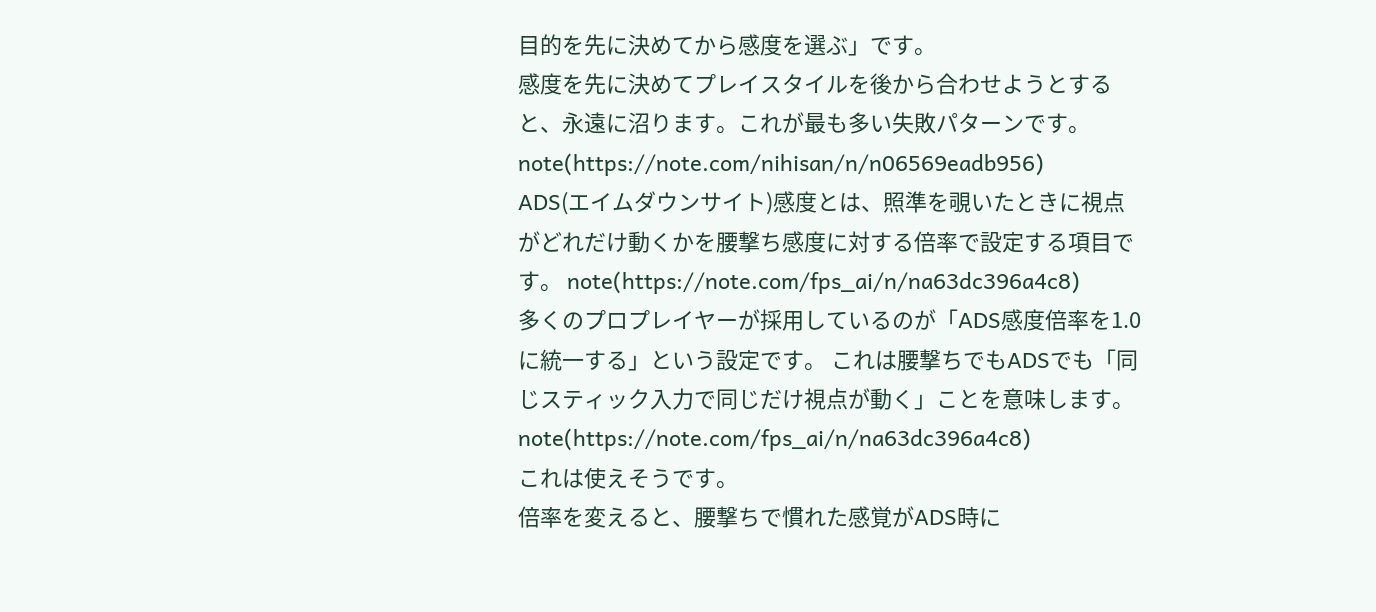目的を先に決めてから感度を選ぶ」です。
感度を先に決めてプレイスタイルを後から合わせようとすると、永遠に沼ります。これが最も多い失敗パターンです。 note(https://note.com/nihisan/n/n06569eadb956)
ADS(エイムダウンサイト)感度とは、照準を覗いたときに視点がどれだけ動くかを腰撃ち感度に対する倍率で設定する項目です。 note(https://note.com/fps_ai/n/na63dc396a4c8)
多くのプロプレイヤーが採用しているのが「ADS感度倍率を1.0に統一する」という設定です。 これは腰撃ちでもADSでも「同じスティック入力で同じだけ視点が動く」ことを意味します。 note(https://note.com/fps_ai/n/na63dc396a4c8)
これは使えそうです。
倍率を変えると、腰撃ちで慣れた感覚がADS時に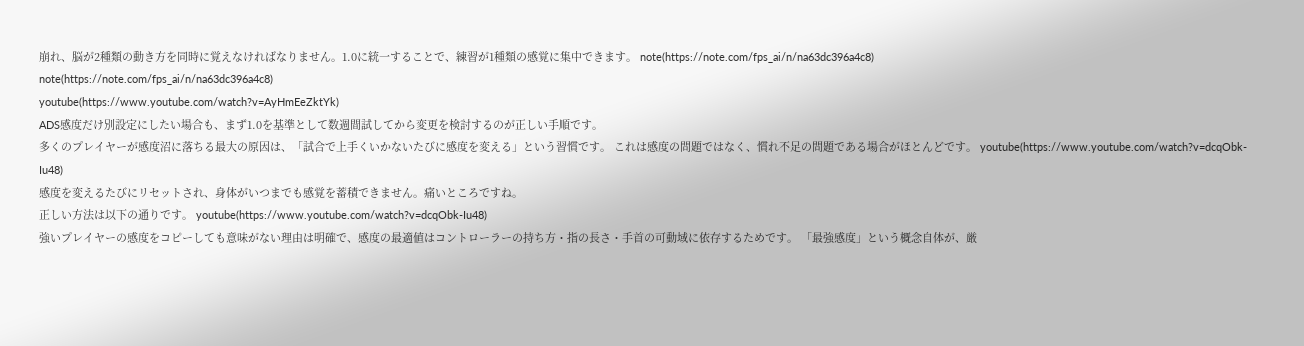崩れ、脳が2種類の動き方を同時に覚えなければなりません。1.0に統一することで、練習が1種類の感覚に集中できます。 note(https://note.com/fps_ai/n/na63dc396a4c8)
note(https://note.com/fps_ai/n/na63dc396a4c8)
youtube(https://www.youtube.com/watch?v=AyHmEeZktYk)
ADS感度だけ別設定にしたい場合も、まず1.0を基準として数週間試してから変更を検討するのが正しい手順です。
多くのプレイヤーが感度沼に落ちる最大の原因は、「試合で上手くいかないたびに感度を変える」という習慣です。 これは感度の問題ではなく、慣れ不足の問題である場合がほとんどです。 youtube(https://www.youtube.com/watch?v=dcqObk-Iu48)
感度を変えるたびにリセットされ、身体がいつまでも感覚を蓄積できません。痛いところですね。
正しい方法は以下の通りです。 youtube(https://www.youtube.com/watch?v=dcqObk-Iu48)
強いプレイヤーの感度をコピーしても意味がない理由は明確で、感度の最適値はコントローラーの持ち方・指の長さ・手首の可動域に依存するためです。 「最強感度」という概念自体が、厳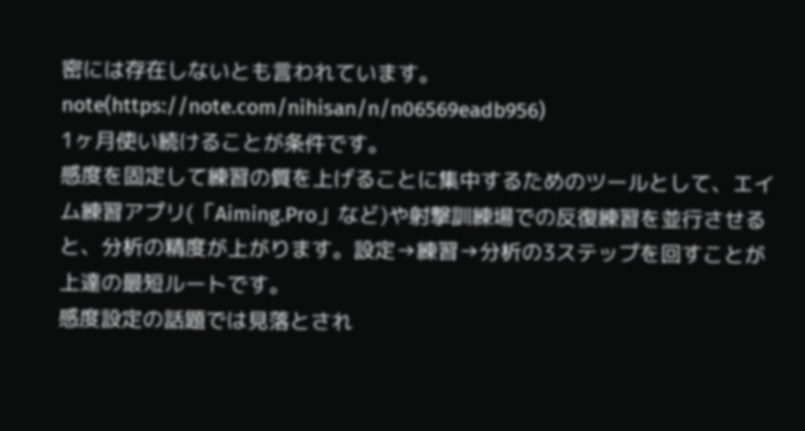密には存在しないとも言われています。 note(https://note.com/nihisan/n/n06569eadb956)
1ヶ月使い続けることが条件です。
感度を固定して練習の質を上げることに集中するためのツールとして、エイム練習アプリ(「Aiming.Pro」など)や射撃訓練場での反復練習を並行させると、分析の精度が上がります。設定→練習→分析の3ステップを回すことが上達の最短ルートです。
感度設定の話題では見落とされ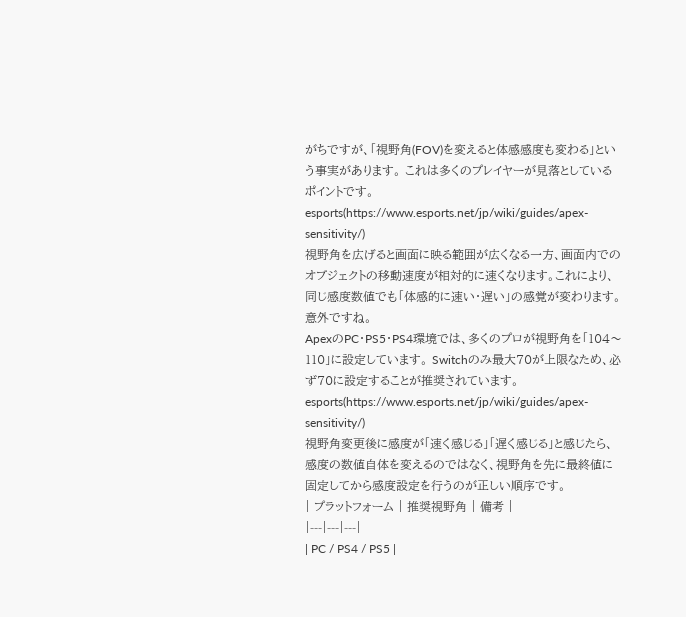がちですが、「視野角(FOV)を変えると体感感度も変わる」という事実があります。 これは多くのプレイヤーが見落としているポイントです。 esports(https://www.esports.net/jp/wiki/guides/apex-sensitivity/)
視野角を広げると画面に映る範囲が広くなる一方、画面内でのオブジェクトの移動速度が相対的に速くなります。これにより、同じ感度数値でも「体感的に速い・遅い」の感覚が変わります。
意外ですね。
ApexのPC・PS5・PS4環境では、多くのプロが視野角を「104〜110」に設定しています。 Switchのみ最大70が上限なため、必ず70に設定することが推奨されています。 esports(https://www.esports.net/jp/wiki/guides/apex-sensitivity/)
視野角変更後に感度が「速く感じる」「遅く感じる」と感じたら、感度の数値自体を変えるのではなく、視野角を先に最終値に固定してから感度設定を行うのが正しい順序です。
| プラットフォーム | 推奨視野角 | 備考 |
|---|---|---|
| PC / PS4 / PS5 |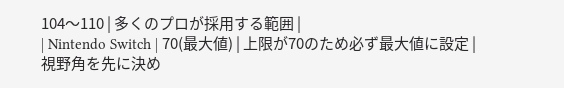104〜110 | 多くのプロが採用する範囲 |
| Nintendo Switch | 70(最大値) | 上限が70のため必ず最大値に設定 |
視野角を先に決め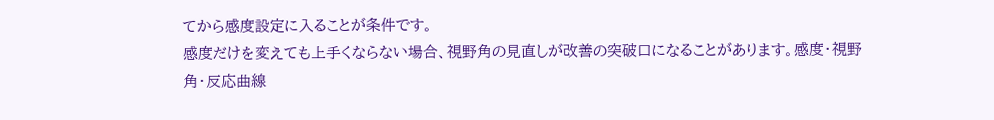てから感度設定に入ることが条件です。
感度だけを変えても上手くならない場合、視野角の見直しが改善の突破口になることがあります。感度・視野角・反応曲線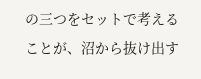の三つをセットで考えることが、沼から抜け出す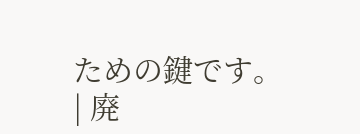ための鍵です。
| 廃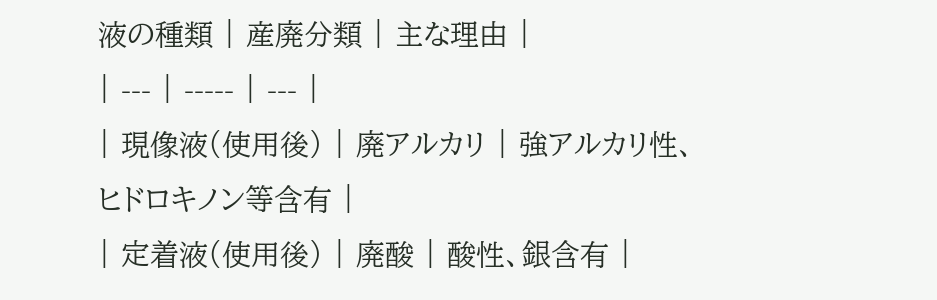液の種類 | 産廃分類 | 主な理由 |
| --- | ----- | --- |
| 現像液(使用後) | 廃アルカリ | 強アルカリ性、ヒドロキノン等含有 |
| 定着液(使用後) | 廃酸 | 酸性、銀含有 |